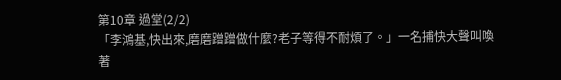第10章 過堂(2/2)
「李鴻基,快出來,磨磨蹭蹭做什麼?老子等得不耐煩了。」一名捕快大聲叫喚著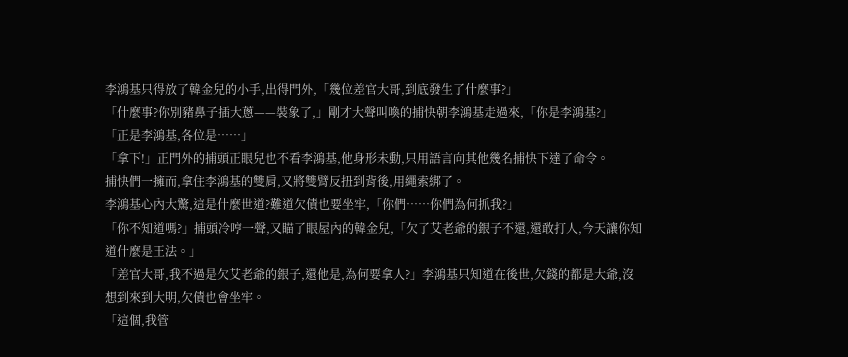李鴻基只得放了韓金兒的小手,出得門外,「幾位差官大哥,到底發生了什麼事?」
「什麼事?你別豬鼻子插大蔥——裝象了,」剛才大聲叫喚的捕快朝李鴻基走過來,「你是李鴻基?」
「正是李鴻基,各位是……」
「拿下!」正門外的捕頭正眼兒也不看李鴻基,他身形未動,只用語言向其他幾名捕快下達了命令。
捕快們一擁而,拿住李鴻基的雙肩,又將雙臂反扭到背後,用繩索綁了。
李鴻基心內大驚,這是什麼世道?難道欠債也要坐牢,「你們……你們為何抓我?」
「你不知道嗎?」捕頭冷哼一聲,又瞄了眼屋內的韓金兒,「欠了艾老爺的銀子不還,還敢打人,今天讓你知道什麼是王法。」
「差官大哥,我不過是欠艾老爺的銀子,還他是,為何要拿人?」李鴻基只知道在後世,欠錢的都是大爺,沒想到來到大明,欠債也會坐牢。
「這個,我管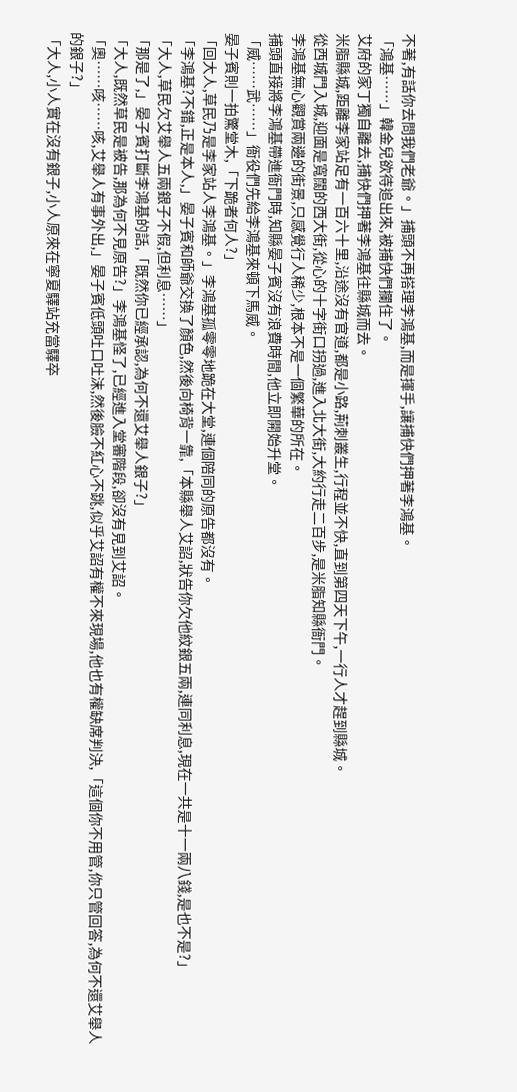不著,有話你去問我們老爺。」捕頭不再搭理李鴻基,而是揮手,讓捕快們押著李鴻基。
「鴻基……」韓金兒欲待追出來,被捕快們攔住了。
艾府的家丁獨自離去,捕快們押著李鴻基往縣城而去。
米脂縣城,距離李家站足有一百六十里,沿途沒有官道,都是小路,荊刺叢生,行程並不快,直到第四天下午,一行人才趕到縣城。
從西城門入城,迎面是寬闊的西大街,從心的十字街口拐過,進入北大街,大約行走二百步,是米脂知縣衙門。
李鴻基無心觀賞兩邊的街景,只感覺行人稀少,根本不是一個繁華的所在。
捕頭直接將李鴻基帶進衙門時,知縣晏子賓沒有浪費時間,他立即開始升堂。
「威……武……」衙役們先給李鴻基來頓下馬威。
晏子賓則一拍驚堂木,「下跪者何人?」
「回大人,草民乃是李家站人李鴻基。」李鴻基孤零零地跪在大堂,連個陪同的原告都沒有。
「李鴻基?不錯,正是本人,」晏子賓和師爺交換了顏色,然後向椅背一靠,「本縣舉人艾詔,狀告你欠他紋銀五兩,連同利息,現在一共是十一兩八錢,是也不是?」
「大人,草民欠艾舉人五兩銀子不假,但利息……」
「那是了,」晏子賓打斷李鴻基的話,「既然你已經承認,為何不還艾舉人銀子?」
「大人,既然草民是被告,那為何不見原告?」李鴻基怪了,已經進入堂審階段,卻沒有見到艾詔。
「奧……咳……咳,艾舉人有事外出,」晏子賓低頭吐口吐沫,然後臉不紅心不跳,似乎艾詔有權不來現場,他也有權缺席判決,「這個你不用管,你只管回答,為何不還艾舉人的銀子?」
「大人,小人實在沒有銀子,小人原來在寧夏驛站充當驛卒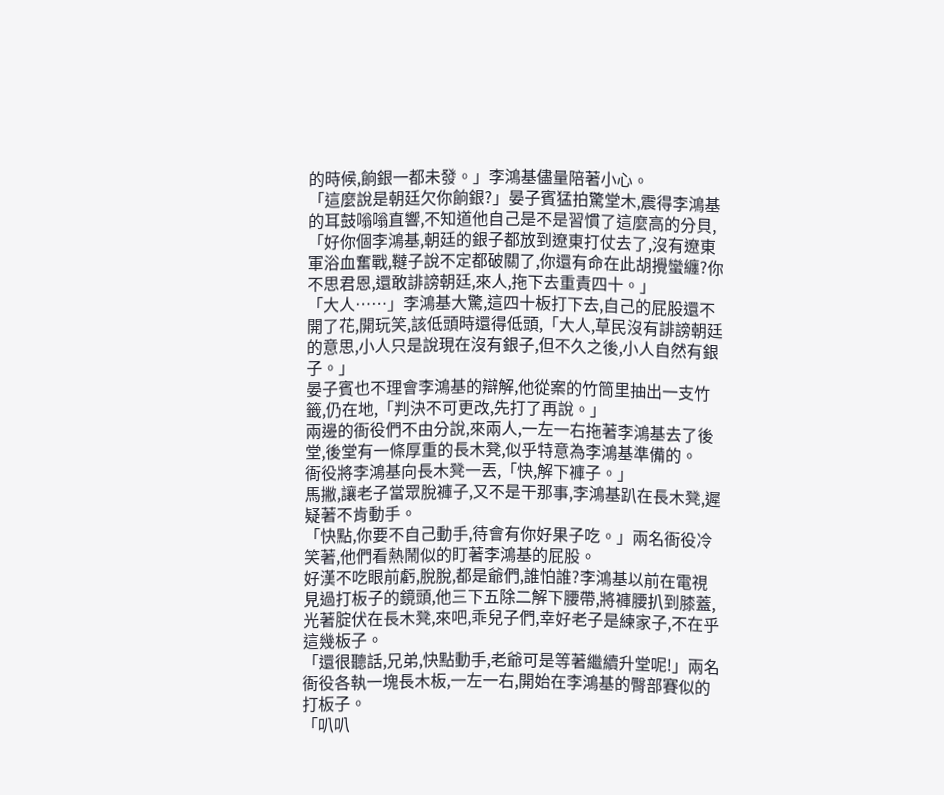的時候,餉銀一都未發。」李鴻基儘量陪著小心。
「這麼說是朝廷欠你餉銀?」晏子賓猛拍驚堂木,震得李鴻基的耳鼓嗡嗡直響,不知道他自己是不是習慣了這麼高的分貝,「好你個李鴻基,朝廷的銀子都放到遼東打仗去了,沒有遼東軍浴血奮戰,韃子說不定都破關了,你還有命在此胡攪蠻纏?你不思君恩,還敢誹謗朝廷,來人,拖下去重責四十。」
「大人……」李鴻基大驚,這四十板打下去,自己的屁股還不開了花,開玩笑,該低頭時還得低頭,「大人,草民沒有誹謗朝廷的意思,小人只是說現在沒有銀子,但不久之後,小人自然有銀子。」
晏子賓也不理會李鴻基的辯解,他從案的竹筒里抽出一支竹籤,仍在地,「判決不可更改,先打了再說。」
兩邊的衙役們不由分說,來兩人,一左一右拖著李鴻基去了後堂,後堂有一條厚重的長木凳,似乎特意為李鴻基準備的。
衙役將李鴻基向長木凳一丟,「快,解下褲子。」
馬撇,讓老子當眾脫褲子,又不是干那事,李鴻基趴在長木凳,遲疑著不肯動手。
「快點,你要不自己動手,待會有你好果子吃。」兩名衙役冷笑著,他們看熱鬧似的盯著李鴻基的屁股。
好漢不吃眼前虧,脫脫,都是爺們,誰怕誰?李鴻基以前在電視見過打板子的鏡頭,他三下五除二解下腰帶,將褲腰扒到膝蓋,光著腚伏在長木凳,來吧,乖兒子們,幸好老子是練家子,不在乎這幾板子。
「還很聽話,兄弟,快點動手,老爺可是等著繼續升堂呢!」兩名衙役各執一塊長木板,一左一右,開始在李鴻基的臀部賽似的打板子。
「叭叭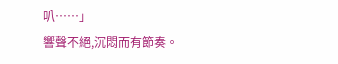叭……」
響聲不絕,沉悶而有節奏。